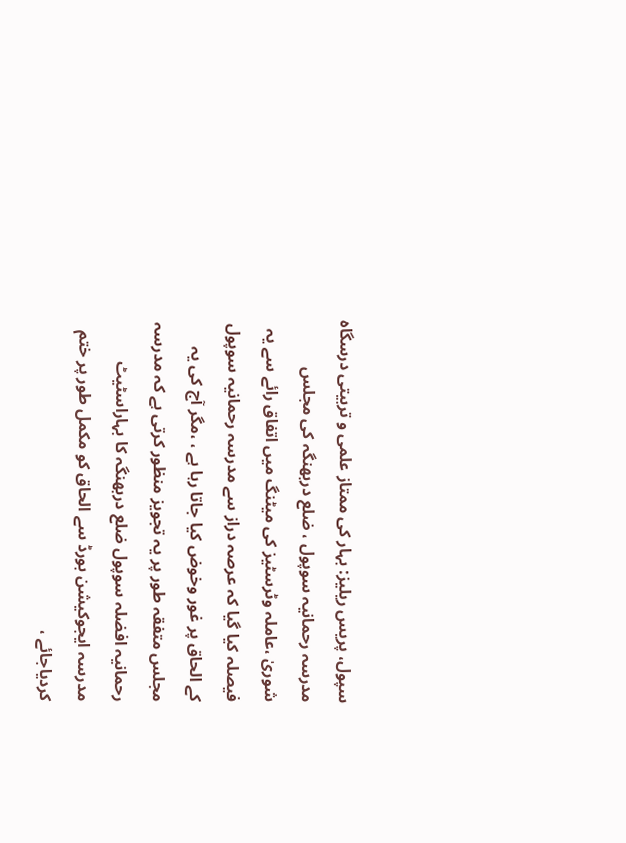سپول، پریس ریلیز: بہار کی ممتاز علمی و تربیتی درسگاہ مدرسہ رحمانیہ سوپول ، ضلع دربھنگہ کی مجلس شوریٰ ،عاملہ وٹرسٹیز کی میٹنگ میں اتفاق رائے سے یہ فیصلہ کیا گیا کہ عرصہ دراز سے مدرسہ رحمانیہ سوپول کے الحاق پر غور وخوض کیا جاتا رہا ہے ، ،مگر آج کی یہ مجلس متفقہ طور پر یہ تجویز منظور کرتی ہے کہ مدرسہ رحمانیہ افضلہ سوپول ضلع دربھنگہ کا بہاراسٹیٹ مدرسہ ایجوکیشن بورڈ سے الحاق کو مکمل طور پر ختم کردیاجائے ،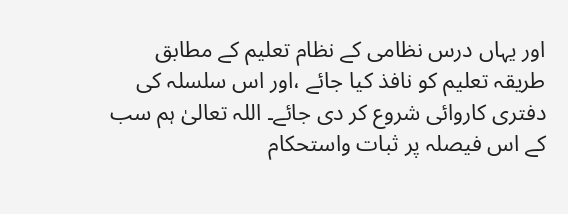اور یہاں درس نظامی کے نظام تعلیم کے مطابق طریقہ تعلیم کو نافذ کیا جائے ،اور اس سلسلہ کی دفتری کاروائی شروع کر دی جائے۔ اللہ تعالیٰ ہم سب کے اس فیصلہ پر ثبات واستحکام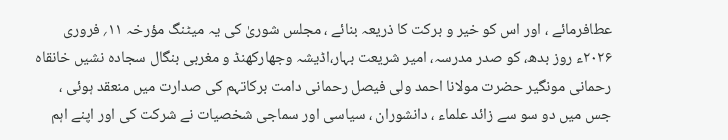عطافرمائے ، اور اس کو خیر و برکت کا ذریعہ بنائے ، مجلس شوریٰ کی یہ میٹنگ مؤرخہ ۱۱؍ فروری ۲۰۲۶ء روز بدھ، کو صدر مدرسہ، امیر شریعت بہار،اڈیشہ وجھارکھنڈ و مغربی بنگال سجادہ نشیں خانقاہ رحمانی مونگیر حضرت مولانا احمد ولی فیصل رحمانی دامت برکاتہم کی صدارت میں منعقد ہوئی ، جس میں دو سو سے زائد علماء ، دانشوران ، سیاسی اور سماجی شخصیات نے شرکت کی اور اپنے اہم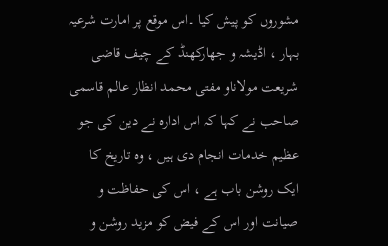مشوروں کو پیش کیا ۔اس موقع پر امارت شرعیہ بہار ، اڈیشہ و جھارکھنڈ کے چیف قاضی شریعت مولاناو مفتی محمد انظار عالم قاسمی صاحب نے کہا کہ اس ادارہ نے دین کی جو عظیم خدمات انجام دی ہیں ، وہ تاریخ کا ایک روشن باب ہے ، اس کی حفاظت و صیانت اور اس کے فیض کو مزید روشن و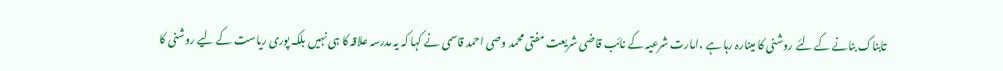تابناک بنانے کے لئے روشنی کا مینارہ رہا ہے ،امارت شرعیہ کے نائب قاضی شریعت مفتی محمد وصی احمد قاسمی نے کہا کہ یہ مدرسہ علاقہ کا ہی نہیں بلکہ پوری ریاست کے لیے روشنی کا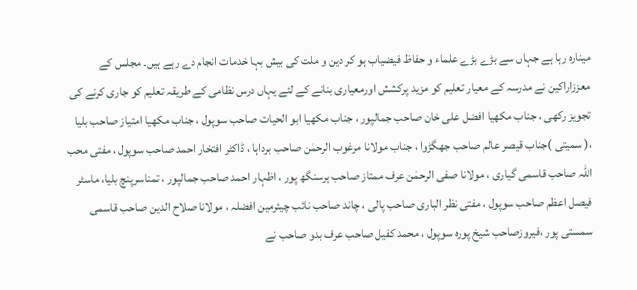مینارہ رہا ہے جہاں سے بڑے بڑے علماء و حفاظ فیضیاب ہو کر دین و ملت کی بیش بہا خدمات انجام دے رہے ہیں۔ مجلس کے معززاراکین نے مدرسہ کے معیار تعلیم کو مزید پرکشش اورمعیاری بنانے کے لئے یہاں درس نظامی کے طریقہ تعلیم کو جاری کرنے کی تجویز رکھی ، جناب مکھیا افضل علی خان صاحب جمالپور ، جناب مکھیا ابو الحیات صاحب سوپول ، جناب مکھیا امتیاز صاحب بلیا ،( سمیتی )جناب قیصر عالم صاحب جھگڑوا ، جناب مولانا مرغوب الرحمٰن صاحب برداہا ، ڈاکٹر افتخار احمد صاحب سوپول ، مفتی محب اللہ صاحب قاسمی گیاری ، مولانا صفی الرحمٰن عرف ممتاز صاحب ہرسنگھ پور ، اظہار احمد صاحب جمالپور ، تمناسرپنچ بلیا، ماسٹر فیصل اعظم صاحب سوپول ، مفتی نظر الباری صاحب پالی ، چاند صاحب نائب چیئرمین افضلہ ، مولانا صلاح الدین صاحب قاسمی سمستی پور ،فیروزصاحب شیخ پورہ سوپول ، محمد کفیل صاحب عرف بدو صاحب نے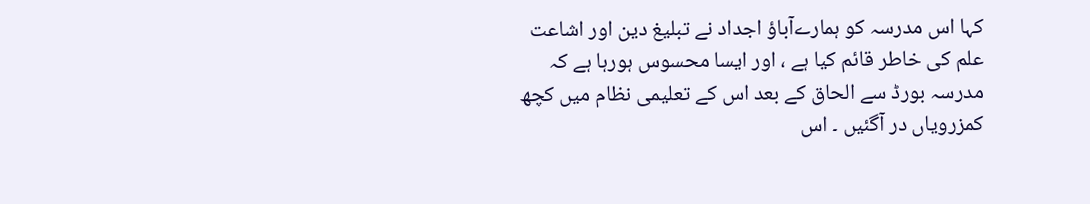کہا اس مدرسہ کو ہمارےآباؤ اجداد نے تبلیغ دین اور اشاعت علم کی خاطر قائم کیا ہے ، اور ایسا محسوس ہورہا ہے کہ مدرسہ بورڈ سے الحاق کے بعد اس کے تعلیمی نظام میں کچھ کمزرویاں در آگئیں ۔ اس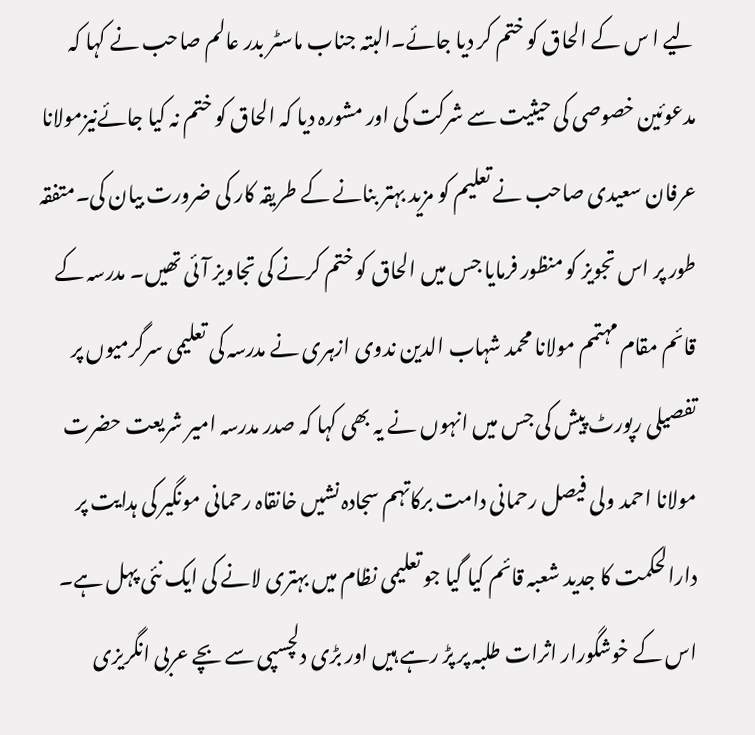لیے ا س کے الحاق کو ختم کر دیا جائے۔البتہ جناب ماسٹر بدر عالم صاحب نے کہا کہ مدعوئین خصوصی کی حیثیت سے شرکت کی اور مشورہ دیا کہ الحاق کو ختم نہ کیا جائےنیزمولانا عرفان سعیدی صاحب نے تعلیم کو مزید بہتر بنانے کے طریقہ کار کی ضرورت بیان کی۔متفقہ طور پر اس تجویز کو منظور فرمایا جس میں الحاق کو ختم کرنے کی تجاویز آئی تھیں۔ مدرسہ کے قائم مقام مہتمم مولانا محمد شہاب الدین ندوی ازہری نے مدرسہ کی تعلیمی سرگرمیوں پر تفصیلی رپورٹ پیش کی جس میں انہوں نے یہ بھی کہا کہ صدر مدرسہ امیر شریعت حضرت مولانا احمد ولی فیصل رحمانی دامت برکاتہم سجادہ نشیں خانقاہ رحمانی مونگیر کی ہدایت پر دارالحکمت کا جدید شعبہ قائم کیا گیا جو تعلیمی نظام میں بہتری لانے کی ایک نئی پہل ہے۔ اس کے خوشگورار اثرات طلبہ پر پڑ رہے ہیں اور بڑی دلچسپی سے بچے عربی انگریزی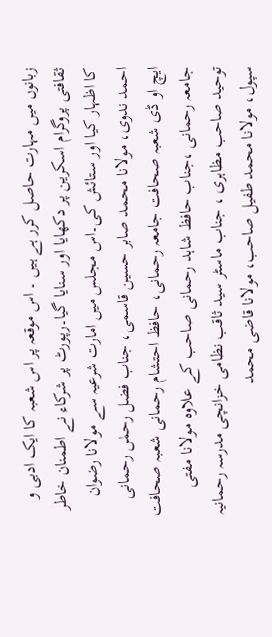زبانوں میں مہارت حاصل کرر ہے ہیں ۔ اس موقعہ پر اس شعبہ کا ایک ادبی و ثقافتی پروگرام اسکرین پر دکھایا اور سنایا گیا۔رپورٹ پر شرکاء نے اطمنان خاطر کا اظہار کیا اور ستائش کی۔اس مجلس میں امارت شرعیہ سے مولانا رضوان احمد ندوی، مولانا محمد صابر حسین قاسمی، جناب فضل رحمٰں رحمانی ایچ او ڈی شعبہ صحافت جامعہ رحمانی، حافظ احتشام رحمانی شعبہ صحافت جامعہ رحمانی ،جناب حافظ شاہد رحمانی صاحب کے علاوہ مولانا مفتی توحید صاحب مظاہری ، جناب ماسٹر سید ثاقب نظامی خزانچی مدرسہ رحمانیہ سپول، مولانا محمد طفیل صاحب، مولانا قاضی محمد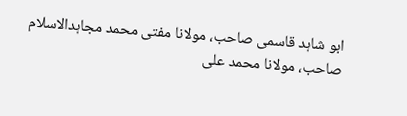ابو شاہد قاسمی صاحب، مولانا مفتی محمد مجاہدالاسلام صاحب، مولانا محمد علی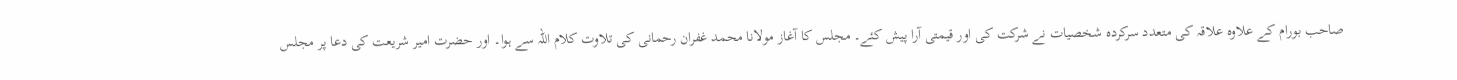صاحب بورام کے علاوہ علاقہ کی متعدد سرکردہ شخصیات نے شرکت کی اور قیمتی آرا پیش کئے۔ مجلس کا آغاز مولانا محمد غفران رحمانی کی تلاوت کلام اللہ سے ہوا۔ اور حضرت امیر شریعت کی دعا پر مجلس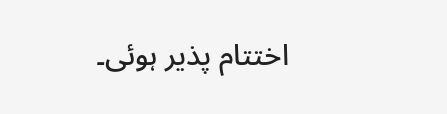اختتام پذیر ہوئی۔